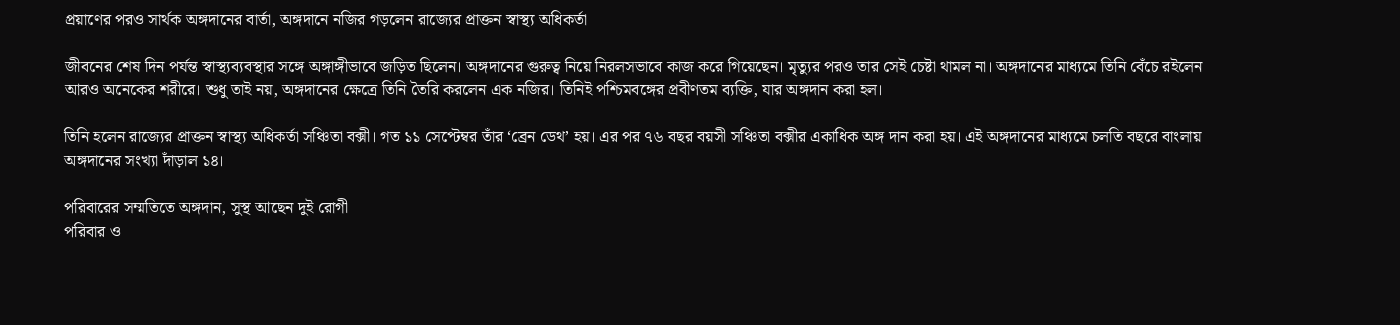প্রয়াণের পরও সার্থক অঙ্গদানের বার্তা, অঙ্গদানে নজির গড়লেন রাজ্যের প্রাক্তন স্বাস্থ্য অধিকর্তা

জীবনের শেষ দিন পর্যন্ত স্বাস্থ্যব্যবস্থার সঙ্গে অঙ্গাঙ্গীভাবে জড়িত ছিলেন। অঙ্গদানের গুরুত্ব নিয়ে নিরলসভাবে কাজ করে গিয়েছেন। মৃত্যুর পরও তার সেই চেষ্টা থামল না। অঙ্গদানের মাধ্যমে তিনি বেঁচে রইলেন আরও অনেকের শরীরে। শুধু তাই নয়, অঙ্গদানের ক্ষেত্রে তিনি তৈরি করলেন এক নজির। তিনিই পশ্চিমবঙ্গের প্রবীণতম ব্যক্তি, যার অঙ্গদান করা হল।

তিনি হলেন রাজ্যের প্রাক্তন স্বাস্থ্য অধিকর্তা সঞ্চিতা বক্সী। গত ১১ সেপ্টেম্বর তাঁর ‘ব্রেন ডেথ’ হয়। এর পর ৭৬ বছর বয়সী সঞ্চিতা বক্সীর একাধিক অঙ্গ দান করা হয়। এই অঙ্গদানের মাধ্যমে চলতি বছরে বাংলায় অঙ্গদানের সংখ্যা দাঁড়াল ১৪।

পরিবারের সম্মতিতে অঙ্গদান, সুস্থ আছেন দুই রোগী
পরিবার ও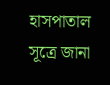হাসপাতাল সূত্রে জানা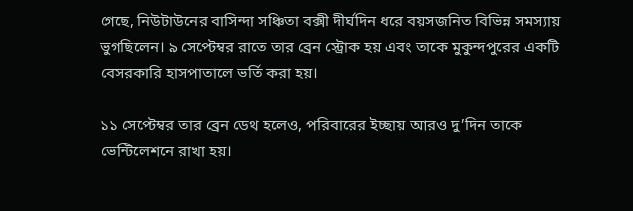গেছে, নিউটাউনের বাসিন্দা সঞ্চিতা বক্সী দীর্ঘদিন ধরে বয়সজনিত বিভিন্ন সমস্যায় ভুগছিলেন। ৯ সেপ্টেম্বর রাতে তার ব্রেন স্ট্রোক হয় এবং তাকে মুকুন্দপুরের একটি বেসরকারি হাসপাতালে ভর্তি করা হয়।

১১ সেপ্টেম্বর তার ব্রেন ডেথ হলেও, পরিবারের ইচ্ছায় আরও দু’দিন তাকে ভেন্টিলেশনে রাখা হয়।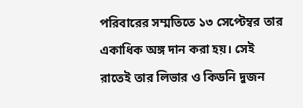পরিবারের সম্মতিতে ১৩ সেপ্টেম্বর তার একাধিক অঙ্গ দান করা হয়। সেই রাতেই তার লিভার ও কিডনি দুজন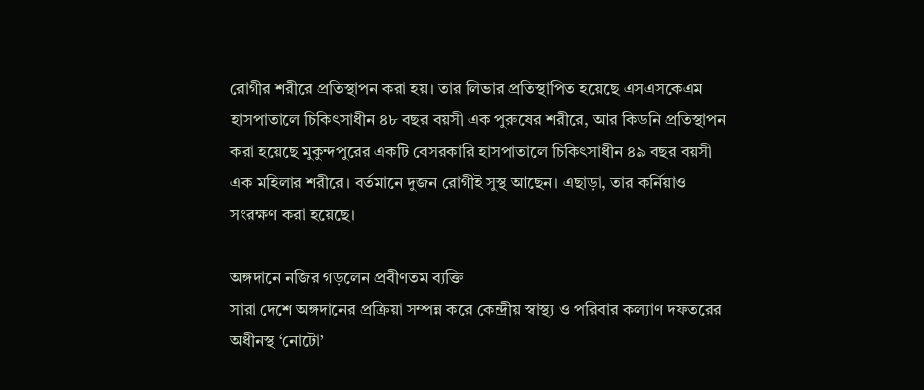রোগীর শরীরে প্রতিস্থাপন করা হয়। তার লিভার প্রতিস্থাপিত হয়েছে এসএসকেএম হাসপাতালে চিকিৎসাধীন ৪৮ বছর বয়সী এক পুরুষের শরীরে, আর কিডনি প্রতিস্থাপন করা হয়েছে মুকুন্দপুরের একটি বেসরকারি হাসপাতালে চিকিৎসাধীন ৪৯ বছর বয়সী এক মহিলার শরীরে। বর্তমানে দুজন রোগীই সুস্থ আছেন। এছাড়া, তার কর্নিয়াও সংরক্ষণ করা হয়েছে।

অঙ্গদানে নজির গড়লেন প্রবীণতম ব্যক্তি
সারা দেশে অঙ্গদানের প্রক্রিয়া সম্পন্ন করে কেন্দ্রীয় স্বাস্থ্য ও পরিবার কল্যাণ দফতরের অধীনস্থ ‘নোটো’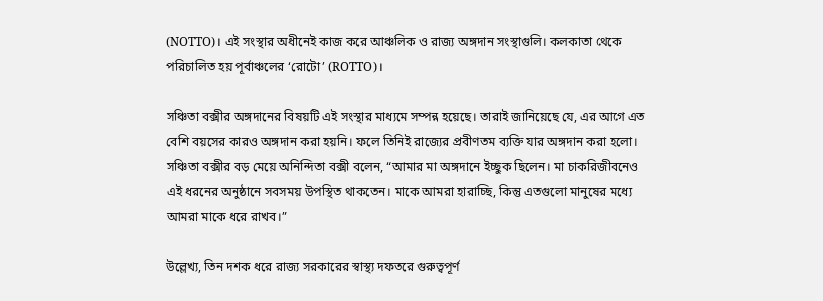(NOTTO)। এই সংস্থার অধীনেই কাজ করে আঞ্চলিক ও রাজ্য অঙ্গদান সংস্থাগুলি। কলকাতা থেকে পরিচালিত হয় পূর্বাঞ্চলের ‘রোটো’ (ROTTO)।

সঞ্চিতা বক্সীর অঙ্গদানের বিষয়টি এই সংস্থার মাধ্যমে সম্পন্ন হয়েছে। তারাই জানিয়েছে যে, এর আগে এত বেশি বয়সের কারও অঙ্গদান করা হয়নি। ফলে তিনিই রাজ্যের প্রবীণতম ব্যক্তি যার অঙ্গদান করা হলো। সঞ্চিতা বক্সীর বড় মেয়ে অনিন্দিতা বক্সী বলেন, “আমার মা অঙ্গদানে ইচ্ছুক ছিলেন। মা চাকরিজীবনেও এই ধরনের অনুষ্ঠানে সবসময় উপস্থিত থাকতেন। মাকে আমরা হারাচ্ছি, কিন্তু এতগুলো মানুষের মধ্যে আমরা মাকে ধরে রাখব।”

উল্লেখ্য, তিন দশক ধরে রাজ্য সরকারের স্বাস্থ্য দফতরে গুরুত্বপূর্ণ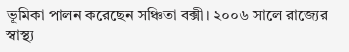ভূমিকা পালন করেছেন সঞ্চিতা বক্সী। ২০০৬ সালে রাজ্যের স্বাস্থ্য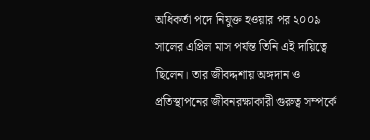অধিকর্তা পদে নিযুক্ত হওয়ার পর ২০০৯ সালের এপ্রিল মাস পর্যন্ত তিনি এই দায়িত্বে ছিলেন। তার জীবদ্দশায় অঙ্গদান ও প্রতিস্থাপনের জীবনরক্ষাকারী গুরুত্ব সম্পর্কে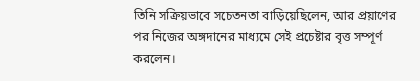তিনি সক্রিয়ভাবে সচেতনতা বাড়িয়েছিলেন, আর প্রয়াণের পর নিজের অঙ্গদানের মাধ্যমে সেই প্রচেষ্টার বৃত্ত সম্পূর্ণ করলেন।